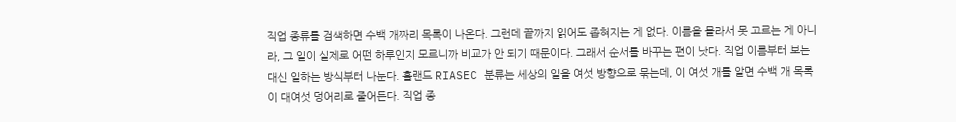직업 종류를 검색하면 수백 개짜리 목록이 나온다. 그런데 끝까지 읽어도 좁혀지는 게 없다. 이름을 몰라서 못 고르는 게 아니라, 그 일이 실제로 어떤 하루인지 모르니까 비교가 안 되기 때문이다. 그래서 순서를 바꾸는 편이 낫다. 직업 이름부터 보는 대신 일하는 방식부터 나눈다. 홀랜드 RIASEC 분류는 세상의 일을 여섯 방향으로 묶는데, 이 여섯 개를 알면 수백 개 목록이 대여섯 덩어리로 줄어든다. 직업 종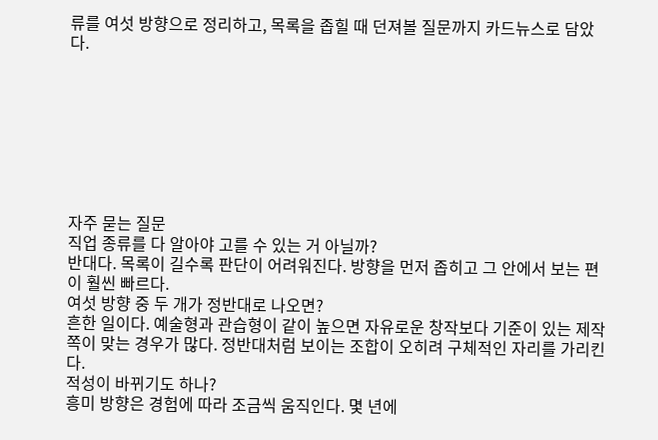류를 여섯 방향으로 정리하고, 목록을 좁힐 때 던져볼 질문까지 카드뉴스로 담았다.








자주 묻는 질문
직업 종류를 다 알아야 고를 수 있는 거 아닐까?
반대다. 목록이 길수록 판단이 어려워진다. 방향을 먼저 좁히고 그 안에서 보는 편이 훨씬 빠르다.
여섯 방향 중 두 개가 정반대로 나오면?
흔한 일이다. 예술형과 관습형이 같이 높으면 자유로운 창작보다 기준이 있는 제작 쪽이 맞는 경우가 많다. 정반대처럼 보이는 조합이 오히려 구체적인 자리를 가리킨다.
적성이 바뀌기도 하나?
흥미 방향은 경험에 따라 조금씩 움직인다. 몇 년에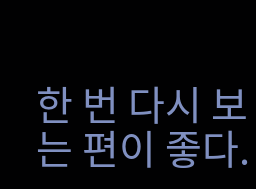한 번 다시 보는 편이 좋다.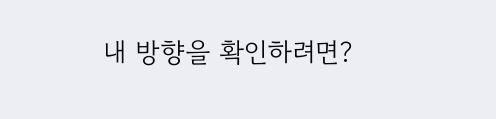내 방향을 확인하려면?